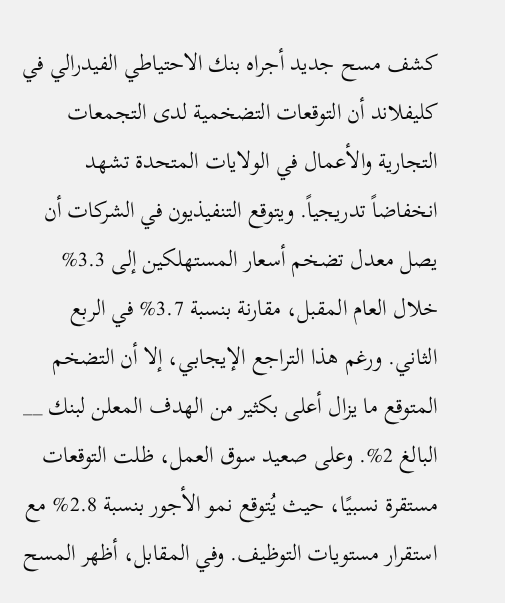كشف مسح جديد أجراه بنك الاحتياطي الفيدرالي في كليفلاند أن التوقعات التضخمية لدى التجمعات التجارية والأعمال في الولايات المتحدة تشهد انخفاضاً تدريجياً. ويتوقع التنفيذيون في الشركات أن يصل معدل تضخم أسعار المستهلكين إلى 3.3% خلال العام المقبل، مقارنة بنسبة 3.7% في الربع الثاني. ورغم هذا التراجع الإيجابي، إلا أن التضخم المتوقع ما يزال أعلى بكثير من الهدف المعلن لبنك __ البالغ 2%. وعلى صعيد سوق العمل، ظلت التوقعات مستقرة نسبيًا، حيث يُتوقع نمو الأجور بنسبة 2.8% مع استقرار مستويات التوظيف. وفي المقابل، أظهر المسح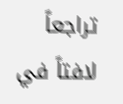تراجعاً لافتاً في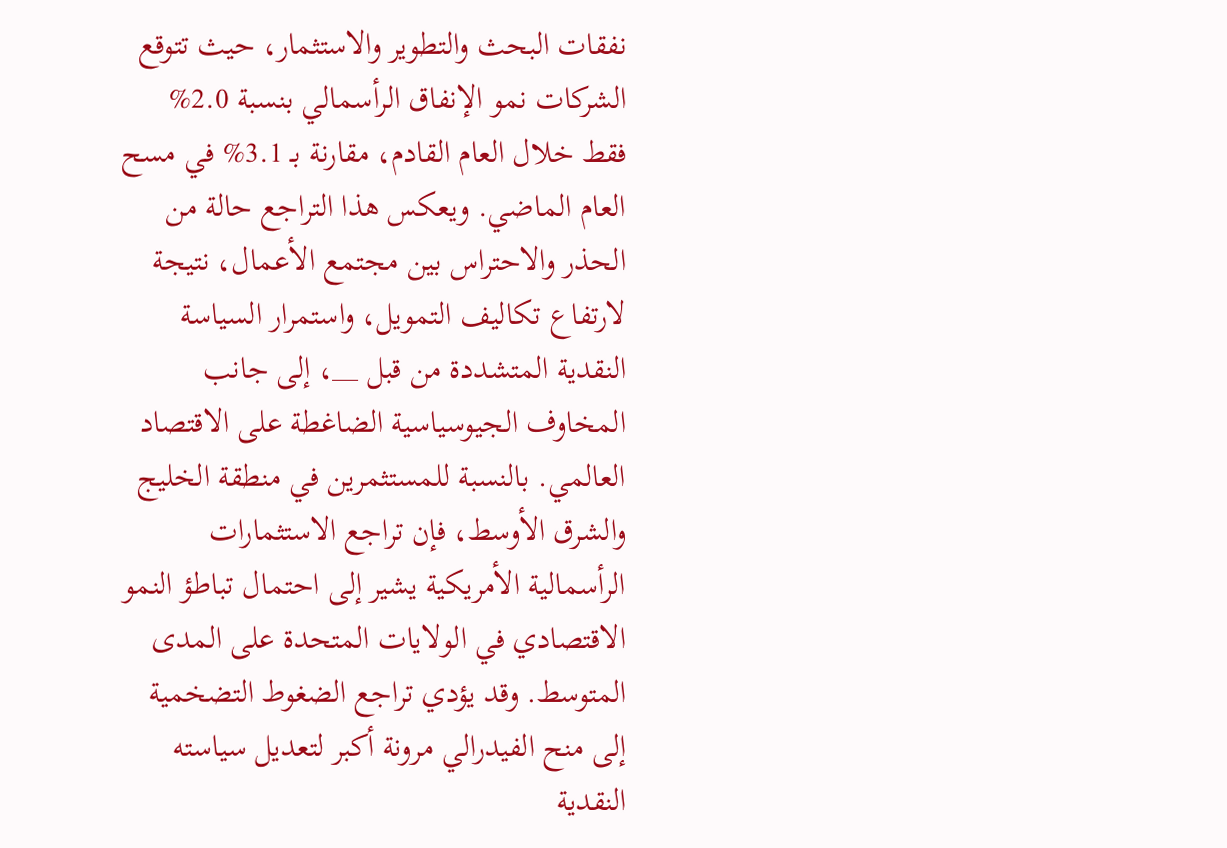نفقات البحث والتطوير والاستثمار، حيث تتوقع الشركات نمو الإنفاق الرأسمالي بنسبة 2.0% فقط خلال العام القادم، مقارنة بـ 3.1% في مسح العام الماضي. ويعكس هذا التراجع حالة من الحذر والاحتراس بين مجتمع الأعمال، نتيجة لارتفاع تكاليف التمويل، واستمرار السياسة النقدية المتشددة من قبل __، إلى جانب المخاوف الجيوسياسية الضاغطة على الاقتصاد العالمي. بالنسبة للمستثمرين في منطقة الخليج والشرق الأوسط، فإن تراجع الاستثمارات الرأسمالية الأمريكية يشير إلى احتمال تباطؤ النمو الاقتصادي في الولايات المتحدة على المدى المتوسط. وقد يؤدي تراجع الضغوط التضخمية إلى منح الفيدرالي مرونة أكبر لتعديل سياسته النقدية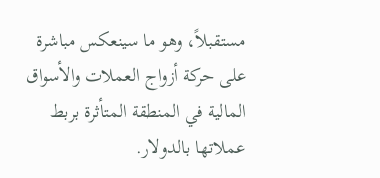مستقبلاً، وهو ما سينعكس مباشرة على حركة أزواج العملات والأسواق المالية في المنطقة المتأثرة بربط عملاتها بالدولار.